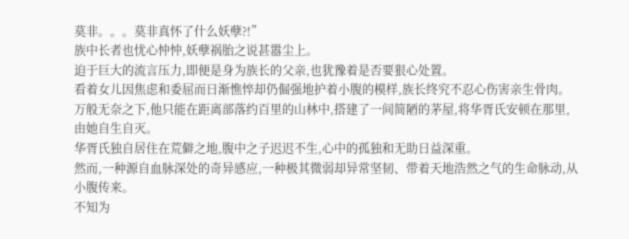莫非。。。莫非真怀了什么妖孽?!”
族中长者也忧心忡忡,妖孽祸胎之说甚嚣尘上。
迫于巨大的流言压力,即便是身为族长的父亲,也犹豫着是否要狠心处置。
看着女儿因焦虑和委屈而日渐憔悴却仍倔强地护着小腹的模样,族长终究不忍心伤害亲生骨肉。
万般无奈之下,他只能在距离部落约百里的山林中,搭建了一间简陋的茅屋,将华胥氏安顿在那里,由她自生自灭。
华胥氏独自居住在荒僻之地,腹中之子迟迟不生,心中的孤独和无助日益深重。
然而,一种源自血脉深处的奇异感应,一种极其微弱却异常坚韧、带着天地浩然之气的生命脉动,从小腹传来。
不知为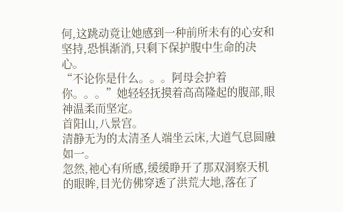何,这跳动竟让她感到一种前所未有的心安和坚持,恐惧渐消,只剩下保护腹中生命的决心。
“不论你是什么。。。阿母会护着你。。。”她轻轻抚摸着高高隆起的腹部,眼神温柔而坚定。
首阳山,八景宫。
清静无为的太清圣人端坐云床,大道气息圆融如一。
忽然,祂心有所感,缓缓睁开了那双洞察天机的眼眸,目光仿佛穿透了洪荒大地,落在了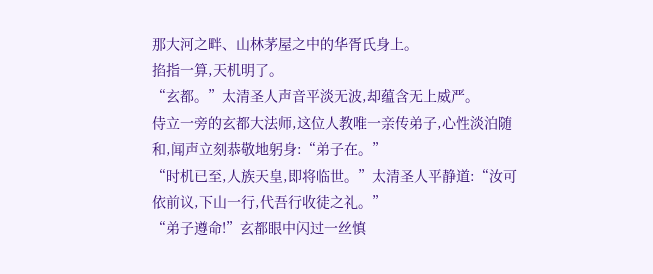那大河之畔、山林茅屋之中的华胥氏身上。
掐指一算,天机明了。
“玄都。”太清圣人声音平淡无波,却蕴含无上威严。
侍立一旁的玄都大法师,这位人教唯一亲传弟子,心性淡泊随和,闻声立刻恭敬地躬身:“弟子在。”
“时机已至,人族天皇,即将临世。”太清圣人平静道:“汝可依前议,下山一行,代吾行收徒之礼。”
“弟子遵命!”玄都眼中闪过一丝慎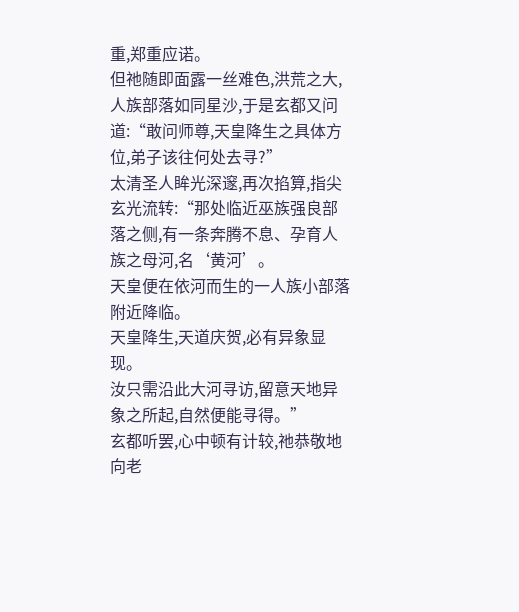重,郑重应诺。
但祂随即面露一丝难色,洪荒之大,人族部落如同星沙,于是玄都又问道:“敢问师尊,天皇降生之具体方位,弟子该往何处去寻?”
太清圣人眸光深邃,再次掐算,指尖玄光流转:“那处临近巫族强良部落之侧,有一条奔腾不息、孕育人族之母河,名‘黄河’。
天皇便在依河而生的一人族小部落附近降临。
天皇降生,天道庆贺,必有异象显现。
汝只需沿此大河寻访,留意天地异象之所起,自然便能寻得。”
玄都听罢,心中顿有计较,祂恭敬地向老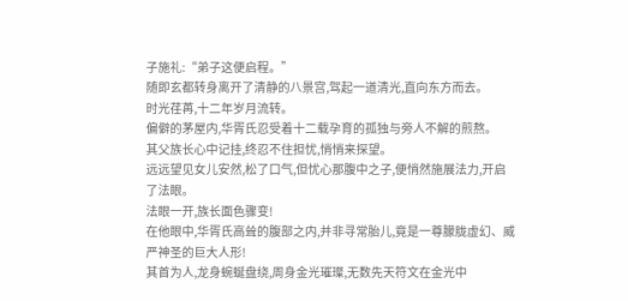子施礼:“弟子这便启程。”
随即玄都转身离开了清静的八景宫,驾起一道清光,直向东方而去。
时光荏苒,十二年岁月流转。
偏僻的茅屋内,华胥氏忍受着十二载孕育的孤独与旁人不解的煎熬。
其父族长心中记挂,终忍不住担忧,悄悄来探望。
远远望见女儿安然,松了口气,但忧心那腹中之子,便悄然施展法力,开启了法眼。
法眼一开,族长面色骤变!
在他眼中,华胥氏高耸的腹部之内,并非寻常胎儿,竟是一尊朦胧虚幻、威严神圣的巨大人形!
其首为人,龙身蜿蜒盘绕,周身金光璀璨,无数先天符文在金光中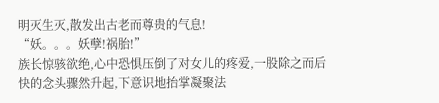明灭生灭,散发出古老而尊贵的气息!
“妖。。。妖孽!祸胎!”
族长惊骇欲绝,心中恐惧压倒了对女儿的疼爱,一股除之而后快的念头骤然升起,下意识地抬掌凝聚法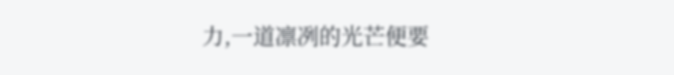力,一道凛冽的光芒便要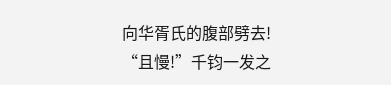向华胥氏的腹部劈去!
“且慢!”千钧一发之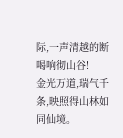际,一声清越的断喝响彻山谷!
金光万道,瑞气千条,映照得山林如同仙境。